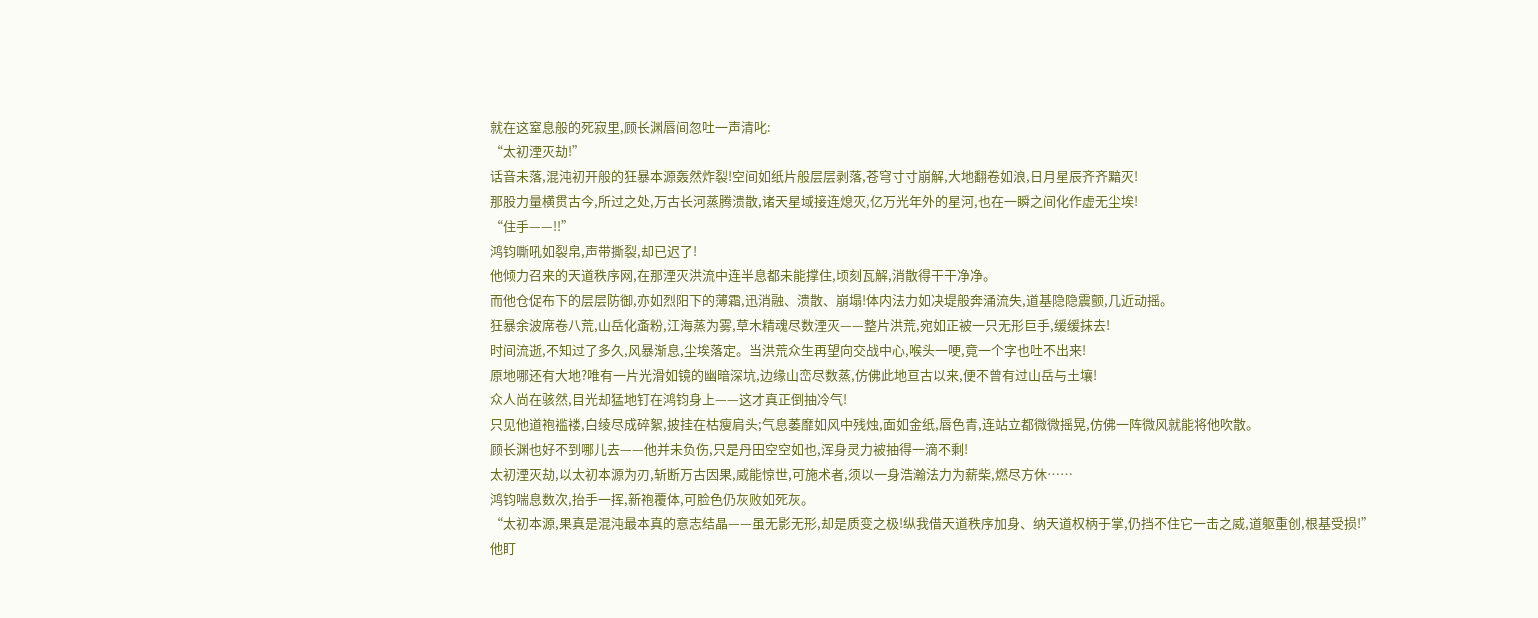就在这窒息般的死寂里,顾长渊唇间忽吐一声清叱:
“太初湮灭劫!”
话音未落,混沌初开般的狂暴本源轰然炸裂!空间如纸片般层层剥落,苍穹寸寸崩解,大地翻卷如浪,日月星辰齐齐黯灭!
那股力量横贯古今,所过之处,万古长河蒸腾溃散,诸天星域接连熄灭,亿万光年外的星河,也在一瞬之间化作虚无尘埃!
“住手——!!”
鸿钧嘶吼如裂帛,声带撕裂,却已迟了!
他倾力召来的天道秩序网,在那湮灭洪流中连半息都未能撑住,顷刻瓦解,消散得干干净净。
而他仓促布下的层层防御,亦如烈阳下的薄霜,迅消融、溃散、崩塌!体内法力如决堤般奔涌流失,道基隐隐震颤,几近动摇。
狂暴余波席卷八荒,山岳化齑粉,江海蒸为雾,草木精魂尽数湮灭——整片洪荒,宛如正被一只无形巨手,缓缓抹去!
时间流逝,不知过了多久,风暴渐息,尘埃落定。当洪荒众生再望向交战中心,喉头一哽,竟一个字也吐不出来!
原地哪还有大地?唯有一片光滑如镜的幽暗深坑,边缘山峦尽数蒸,仿佛此地亘古以来,便不曾有过山岳与土壤!
众人尚在骇然,目光却猛地钉在鸿钧身上——这才真正倒抽冷气!
只见他道袍褴褛,白绫尽成碎絮,披挂在枯瘦肩头;气息萎靡如风中残烛,面如金纸,唇色青,连站立都微微摇晃,仿佛一阵微风就能将他吹散。
顾长渊也好不到哪儿去——他并未负伤,只是丹田空空如也,浑身灵力被抽得一滴不剩!
太初湮灭劫,以太初本源为刃,斩断万古因果,威能惊世,可施术者,须以一身浩瀚法力为薪柴,燃尽方休……
鸿钧喘息数次,抬手一挥,新袍覆体,可脸色仍灰败如死灰。
“太初本源,果真是混沌最本真的意志结晶——虽无影无形,却是质变之极!纵我借天道秩序加身、纳天道权柄于掌,仍挡不住它一击之威,道躯重创,根基受损!”
他盯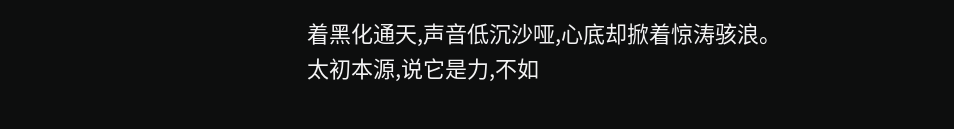着黑化通天,声音低沉沙哑,心底却掀着惊涛骇浪。
太初本源,说它是力,不如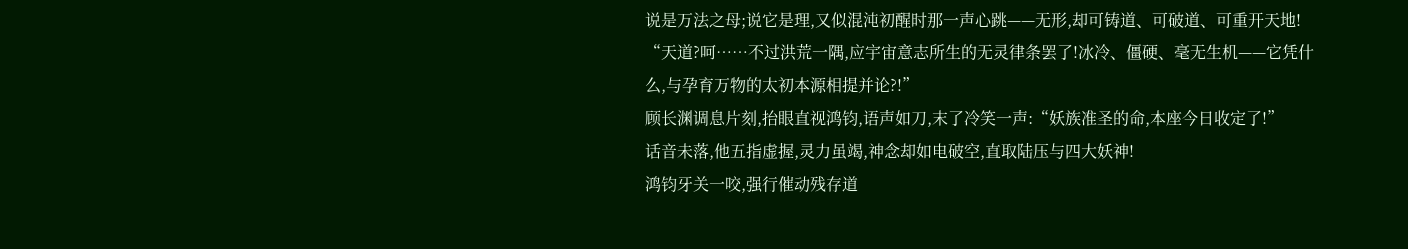说是万法之母;说它是理,又似混沌初醒时那一声心跳——无形,却可铸道、可破道、可重开天地!
“天道?呵……不过洪荒一隅,应宇宙意志所生的无灵律条罢了!冰冷、僵硬、毫无生机——它凭什么,与孕育万物的太初本源相提并论?!”
顾长渊调息片刻,抬眼直视鸿钧,语声如刀,末了冷笑一声:“妖族准圣的命,本座今日收定了!”
话音未落,他五指虚握,灵力虽竭,神念却如电破空,直取陆压与四大妖神!
鸿钧牙关一咬,强行催动残存道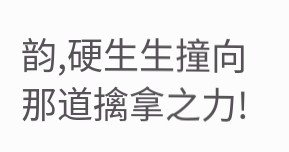韵,硬生生撞向那道擒拿之力!